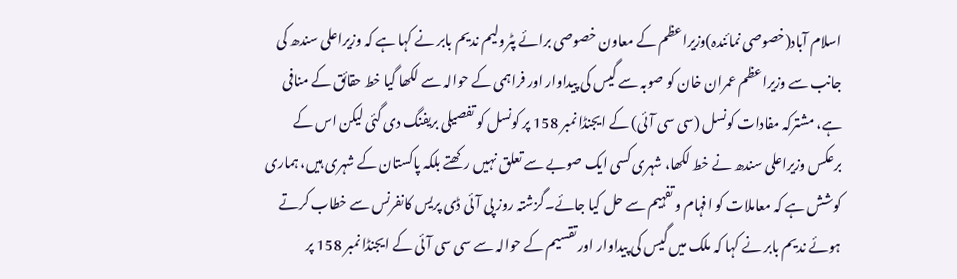اسلام آباد(خصوصی نمائندہ)وزیراعظم کے معاون خصوصی برائے پٹرولیم ندیم بابر نے کہا ہے کہ وزیراعلی سندھ کی جانب سے وزیراعظم عمران خان کو صوبہ سے گیس کی پیداوار اور فراہمی کے حوالہ سے لکھا گیا خط حقائق کے منافی ہے، مشترکہ مفادات کونسل (سی سی آئی) کے ایجنڈا نمبر 158 پر کونسل کو تفصیلی بریفنگ دی گئی لیکن اس کے برعکس وزیراعلی سندھ نے خط لکھا، شہری کسی ایک صوبے سے تعلق نہیں رکھتے بلکہ پاکستان کے شہری ہیں، ہماری کوشش ہے کہ معاملات کو افہام و تفہیم سے حل کیا جائے۔گزشتہ روز پی آئی ڈی پریس کانفرنس سے خطاب کرتے ہوئے ندیم بابر نے کہا کہ ملک میں گیس کی پیداوار اور تقسیم کے حوالہ سے سی سی آئی کے ایجنڈا نمبر 158 پر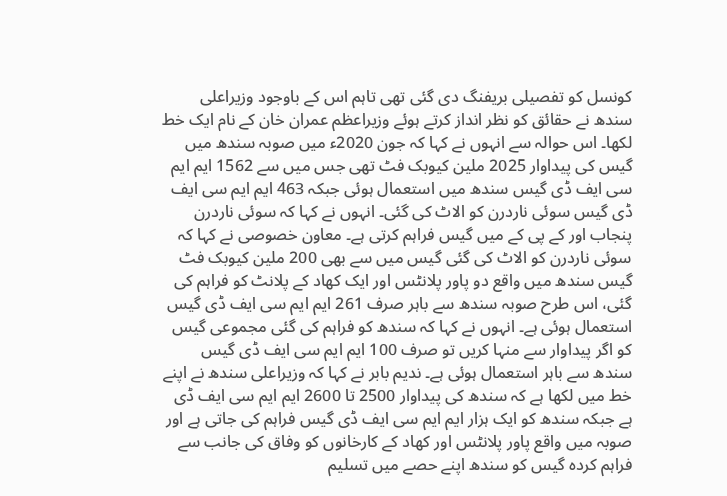کونسل کو تفصیلی بریفنگ دی گئی تھی تاہم اس کے باوجود وزیراعلی سندھ نے حقائق کو نظر انداز کرتے ہوئے وزیراعظم عمران خان کے نام ایک خط لکھا۔ اس حوالہ سے انہوں نے کہا کہ جون 2020ء میں صوبہ سندھ میں گیس کی پیداوار 2025 ملین کیوبک فٹ تھی جس میں سے 1562 ایم ایم سی ایف ڈی گیس سندھ میں استعمال ہوئی جبکہ 463 ایم ایم سی ایف ڈی گیس سوئی ناردرن کو الاٹ کی گئی۔ انہوں نے کہا کہ سوئی ناردرن پنجاب اور کے پی کے میں گیس فراہم کرتی ہے۔ معاون خصوصی نے کہا کہ سوئی ناردرن کو الاٹ کی گئی گیس میں سے بھی 200 ملین کیوبک فٹ گیس سندھ میں واقع دو پاور پلانٹس اور ایک کھاد کے پلانٹ کو فراہم کی گئی، اس طرح صوبہ سندھ سے باہر صرف 261 ایم ایم سی ایف ڈی گیس استعمال ہوئی ہے۔ انہوں نے کہا کہ سندھ کو فراہم کی گئی مجموعی گیس کو اگر پیداوار سے منہا کریں تو صرف 100 ایم ایم سی ایف ڈی گیس سندھ سے باہر استعمال ہوئی ہے۔ ندیم بابر نے کہا کہ وزیراعلی سندھ نے اپنے خط میں لکھا ہے کہ سندھ کی پیداوار 2500 تا 2600 ایم ایم سی ایف ڈی ہے جبکہ سندھ کو ایک ہزار ایم ایم سی ایف ڈی گیس فراہم کی جاتی ہے اور صوبہ میں واقع پاور پلانٹس اور کھاد کے کارخانوں کو وفاق کی جانب سے فراہم کردہ گیس کو سندھ اپنے حصے میں تسلیم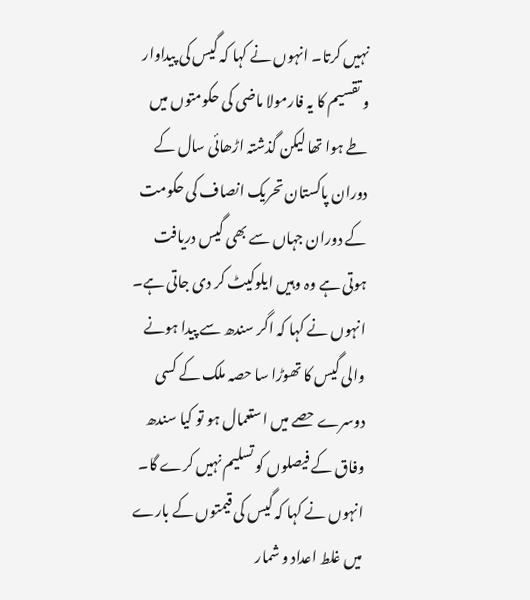نہیں کرتا۔ انہوں نے کہا کہ گیس کی پیداوار و تقسیم کا یہ فارمولا ماضی کی حکومتوں میں طے ہوا تھا لیکن گذشتہ اڑھائی سال کے دوران پاکستان تحریک انصاف کی حکومت کے دوران جہاں سے بھی گیس دریافت ہوتی ہے وہ وہیں ایلوکیٹ کر دی جاتی ہے۔ انہوں نے کہا کہ اگر سندھ سے پیدا ہونے والی گیس کا تھوڑا سا حصہ ملک کے کسی دوسرے حصے میں استعمال ہو تو کیا سندھ وفاق کے فیصلوں کو تسلیم نہیں کرے گا۔ انہوں نے کہا کہ گیس کی قیمتوں کے بارے میں غلط اعداد و شمار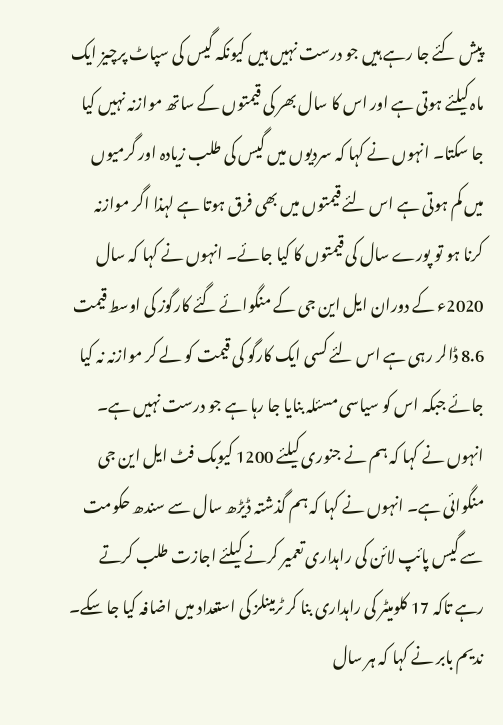پیش کئے جا رہے ہیں جو درست نہیں ہیں کیونکہ گیس کی سپاٹ پرچیز ایک ماہ کیلئے ہوتی ہے اور اس کا سال بھر کی قیمتوں کے ساتھ موازنہ نہیں کیا جا سکتا۔ انہوں نے کہا کہ سردیوں میں گیس کی طلب زیادہ اور گرمیوں میں کم ہوتی ہے اس لئے قیمتوں میں بھی فرق ہوتا ہے لہذا اگر موازنہ کرنا ہو تو پورے سال کی قیمتوں کا کیا جائے۔ انہوں نے کہا کہ سال 2020ء کے دوران ایل این جی کے منگوائے گئے کارگوز کی اوسط قیمت 8.6 ڈالر رہی ہے اس لئے کسی ایک کارگو کی قیمت کو لے کر موازنہ نہ کیا جائے جبکہ اس کو سیاسی مسئلہ بنایا جا رہا ہے جو درست نہیں ہے۔ انہوں نے کہا کہ ہم نے جنوری کیلئے 1200 کیوبک فٹ ایل این جی منگوائی ہے۔ انہوں نے کہا کہ ہم گذشتہ ڈیڑھ سال سے سندھ حکومت سے گیس پائپ لائن کی راہداری تعمیر کرنے کیلئے اجازت طلب کرتے رہے تاکہ 17 کلومیٹر کی راہداری بنا کر ٹرمینلز کی استعداد میں اضافہ کیا جا سکے۔ ندیم بابر نے کہا کہ ہر سال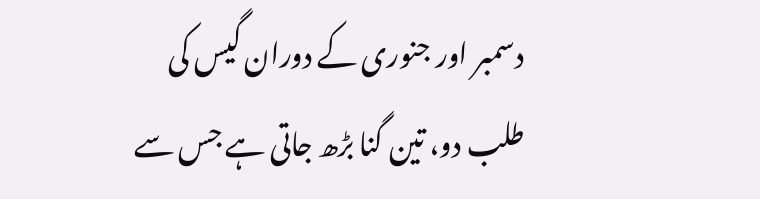دسمبر اور جنوری کے دوران گیس کی طلب دو، تین گنا بڑھ جاتی ہے جس سے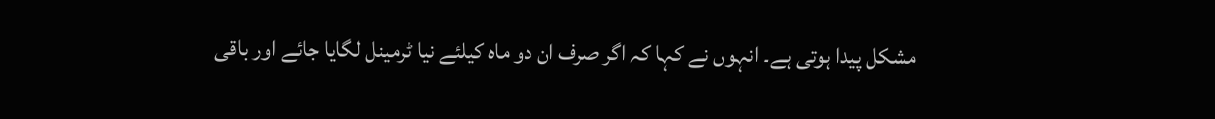مشکل پیدا ہوتی ہے۔ انہوں نے کہا کہ اگر صرف ان دو ماہ کیلئے نیا ٹرمینل لگایا جائے اور باقی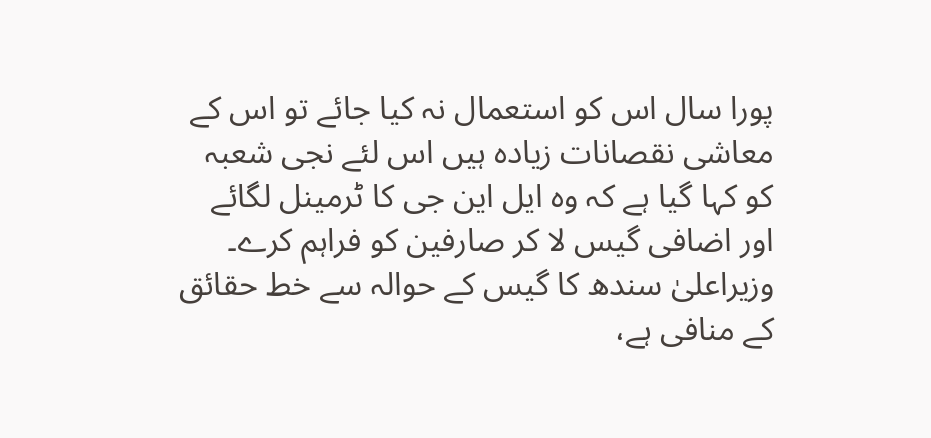پورا سال اس کو استعمال نہ کیا جائے تو اس کے معاشی نقصانات زیادہ ہیں اس لئے نجی شعبہ کو کہا گیا ہے کہ وہ ایل این جی کا ٹرمینل لگائے اور اضافی گیس لا کر صارفین کو فراہم کرے۔
وزیراعلیٰ سندھ کا گیس کے حوالہ سے خط حقائق کے منافی ہے،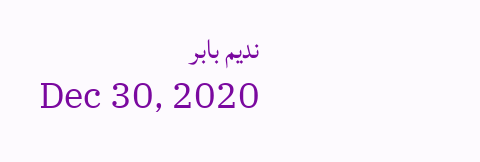ندیم بابر
Dec 30, 2020